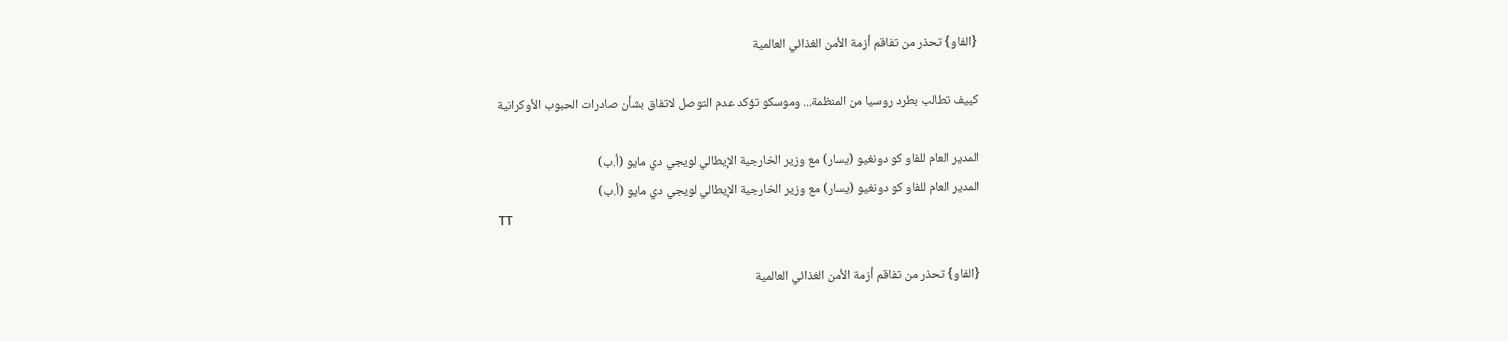{الفاو} تحذر من تفاقم أزمة الأمن الغذائي العالمية

كييف تطالب بطرد روسيا من المنظمة... وموسكو تؤكد عدم التوصل لاتفاق بشأن صادرات الحبوب الأوكرانية

المدير العام للفاو كو دونغيو (يسار) مع وزير الخارجية الإيطالي لويجي دي مايو (أ.ب)
المدير العام للفاو كو دونغيو (يسار) مع وزير الخارجية الإيطالي لويجي دي مايو (أ.ب)
TT

{الفاو} تحذر من تفاقم أزمة الأمن الغذائي العالمية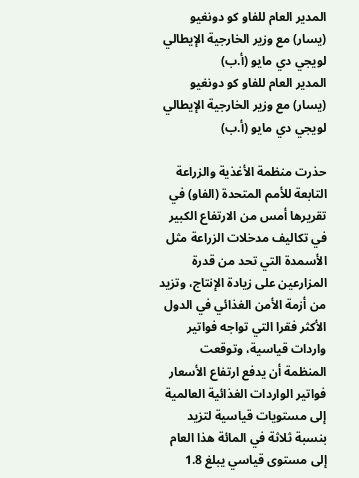المدير العام للفاو كو دونغيو (يسار) مع وزير الخارجية الإيطالي لويجي دي مايو (أ.ب)
المدير العام للفاو كو دونغيو (يسار) مع وزير الخارجية الإيطالي لويجي دي مايو (أ.ب)

حذرت منظمة الأغذية والزراعة التابعة للأمم المتحدة (الفاو) في تقريرها أمس من الارتفاع الكبير في تكاليف مدخلات الزراعة مثل الأسمدة التي تحد من قدرة المزارعين على زيادة الإنتاج، وتزيد من أزمة الأمن الغذائي في الدول الأكثر فقرا التي تواجه فواتير واردات قياسية، وتوقعت المنظمة أن يدفع ارتفاع الأسعار فواتير الواردات الغذائية العالمية إلى مستويات قياسية لتزيد بنسبة ثلاثة في المائة هذا العام إلى مستوى قياسي يبلغ 1.8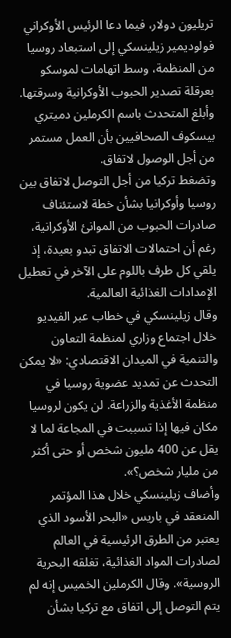تريليون دولار، فيما دعا الرئيس الأوكراني فولوديمير زيلينسكي إلى استبعاد روسيا من المنظمة، وسط اتهامات لموسكو بعرقلة تصدير الحبوب الأوكرانية وسرقتها. وأبلغ المتحدث باسم الكرملين دميتري بيسكوف الصحافيين بأن العمل مستمر من أجل الوصول لاتفاق.
وتضغط تركيا من أجل التوصل لاتفاق بين روسيا وأوكرانيا بشأن خطة لاستئناف صادرات الحبوب من الموانئ الأوكرانية، رغم أن احتمالات الاتفاق تبدو بعيدة، إذ يلقي كل طرف باللوم على الآخر في تعطيل الإمدادات الغذائية العالمية.
وقال زيلينسكي في خطاب عبر الفيديو خلال اجتماع وزاري لمنظمة التعاون والتنمية في الميدان الاقتصادي: «لا يمكن التحدث عن تمديد عضوية روسيا في منظمة الأغذية والزراعة. لن يكون لروسيا مكان فيها إذا تسببت في المجاعة لما لا يقل عن 400 مليون شخص أو حتى أكثر من مليار شخص؟».
وأضاف زيلينسكي خلال هذا المؤتمر المنعقد في باريس «البحر الأسود الذي يعتبر من الطرق الرئيسية في العالم لصادرات المواد الغذائية، تغلقه البحرية الروسية». وقال الكرملين الخميس إنه لم يتم التوصل إلى اتفاق مع تركيا بشأن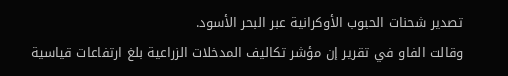تصدير شحنات الحبوب الأوكرانية عبر البحر الأسود.
وقالت الفاو في تقرير إن مؤشر تكاليف المدخلات الزراعية بلغ ارتفاعات قياسية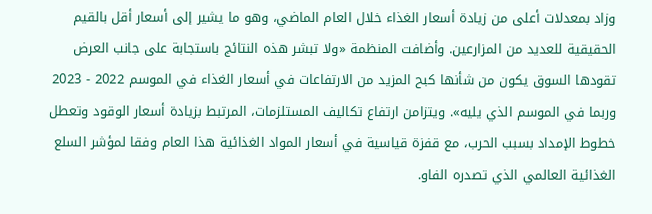وزاد بمعدلات أعلى من زيادة أسعار الغذاء خلال العام الماضي، وهو ما يشير إلى أسعار أقل بالقيم الحقيقية للعديد من المزارعين. وأضافت المنظمة «ولا تبشر هذه النتائج باستجابة على جانب العرض تقودها السوق يكون من شأنها كبح المزيد من الارتفاعات في أسعار الغذاء في الموسم 2022 - 2023 وربما في الموسم الذي يليه». ويتزامن ارتفاع تكاليف المستلزمات، المرتبط بزيادة أسعار الوقود وتعطل خطوط الإمداد بسبب الحرب، مع قفزة قياسية في أسعار المواد الغذائية هذا العام وفقا لمؤشر السلع الغذائية العالمي الذي تصدره الفاو.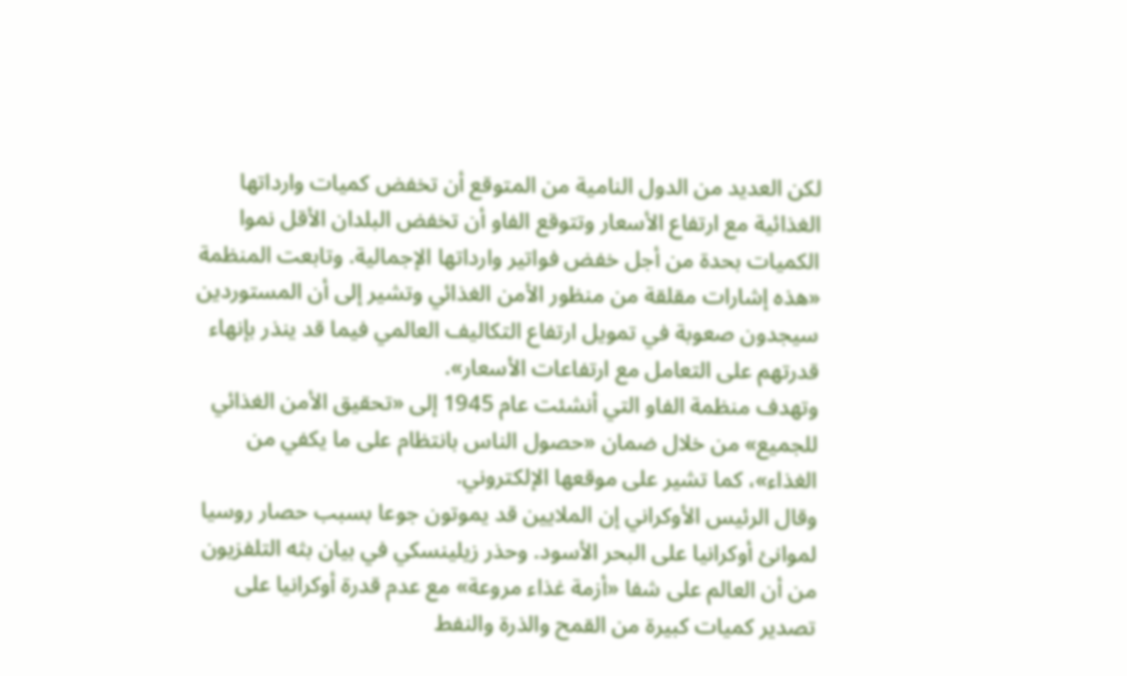لكن العديد من الدول النامية من المتوقع أن تخفض كميات وارداتها الغذائية مع ارتفاع الأسعار وتتوقع الفاو أن تخفض البلدان الأقل نموا الكميات بحدة من أجل خفض فواتير وارداتها الإجمالية. وتابعت المنظمة «هذه إشارات مقلقة من منظور الأمن الغذائي وتشير إلى أن المستوردين سيجدون صعوبة في تمويل ارتفاع التكاليف العالمي فيما قد ينذر بإنهاء قدرتهم على التعامل مع ارتفاعات الأسعار».
وتهدف منظمة الفاو التي أنشئت عام 1945 إلى «تحقيق الأمن الغذائي للجميع» من خلال ضمان «حصول الناس بانتظام على ما يكفي من الغذاء»، كما تشير على موقعها الإلكتروني.
وقال الرئيس الأوكراني إن الملايين قد يموتون جوعا بسبب حصار روسيا لموانئ أوكرانيا على البحر الأسود. وحذر زيلينسكي في بيان بثه التلفزيون من أن العالم على شفا «أزمة غذاء مروعة» مع عدم قدرة أوكرانيا على تصدير كميات كبيرة من القمح والذرة والنفط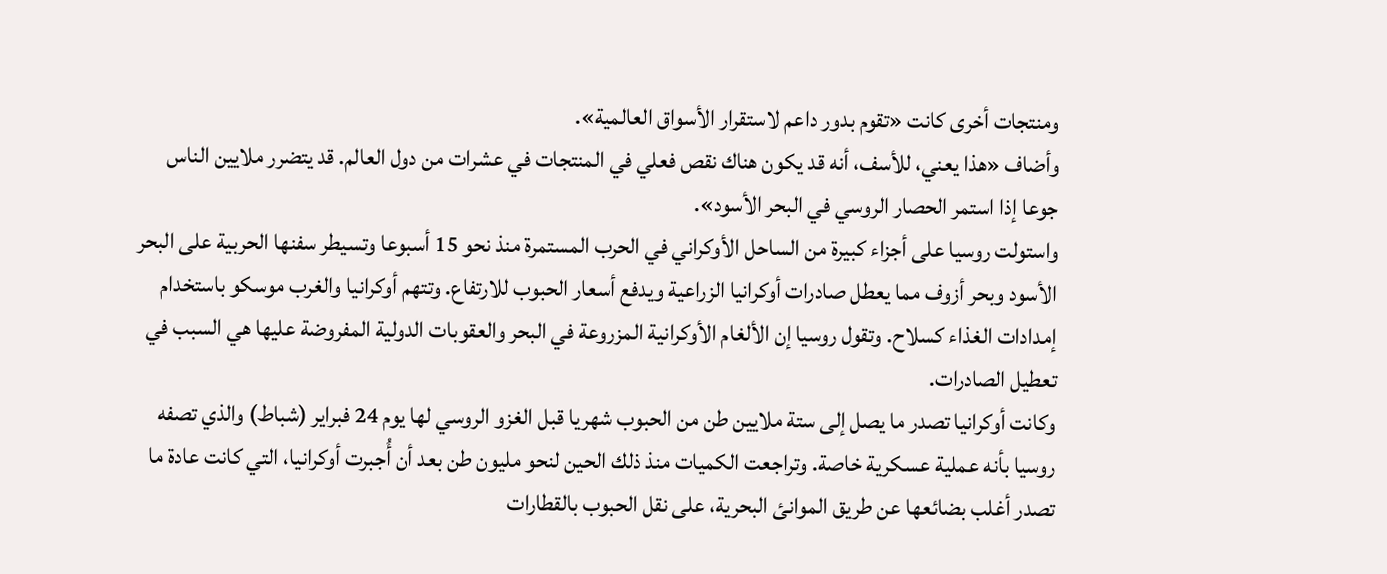ومنتجات أخرى كانت «تقوم بدور داعم لاستقرار الأسواق العالمية».
وأضاف «هذا يعني، للأسف، أنه قد يكون هناك نقص فعلي في المنتجات في عشرات من دول العالم. قد يتضرر ملايين الناس جوعا إذا استمر الحصار الروسي في البحر الأسود».
واستولت روسيا على أجزاء كبيرة من الساحل الأوكراني في الحرب المستمرة منذ نحو 15 أسبوعا وتسيطر سفنها الحربية على البحر الأسود وبحر أزوف مما يعطل صادرات أوكرانيا الزراعية ويدفع أسعار الحبوب للارتفاع. وتتهم أوكرانيا والغرب موسكو باستخدام إمدادات الغذاء كسلاح. وتقول روسيا إن الألغام الأوكرانية المزروعة في البحر والعقوبات الدولية المفروضة عليها هي السبب في تعطيل الصادرات.
وكانت أوكرانيا تصدر ما يصل إلى ستة ملايين طن من الحبوب شهريا قبل الغزو الروسي لها يوم 24 فبراير (شباط) والذي تصفه روسيا بأنه عملية عسكرية خاصة. وتراجعت الكميات منذ ذلك الحين لنحو مليون طن بعد أن أُجبرت أوكرانيا، التي كانت عادة ما تصدر أغلب بضائعها عن طريق الموانئ البحرية، على نقل الحبوب بالقطارات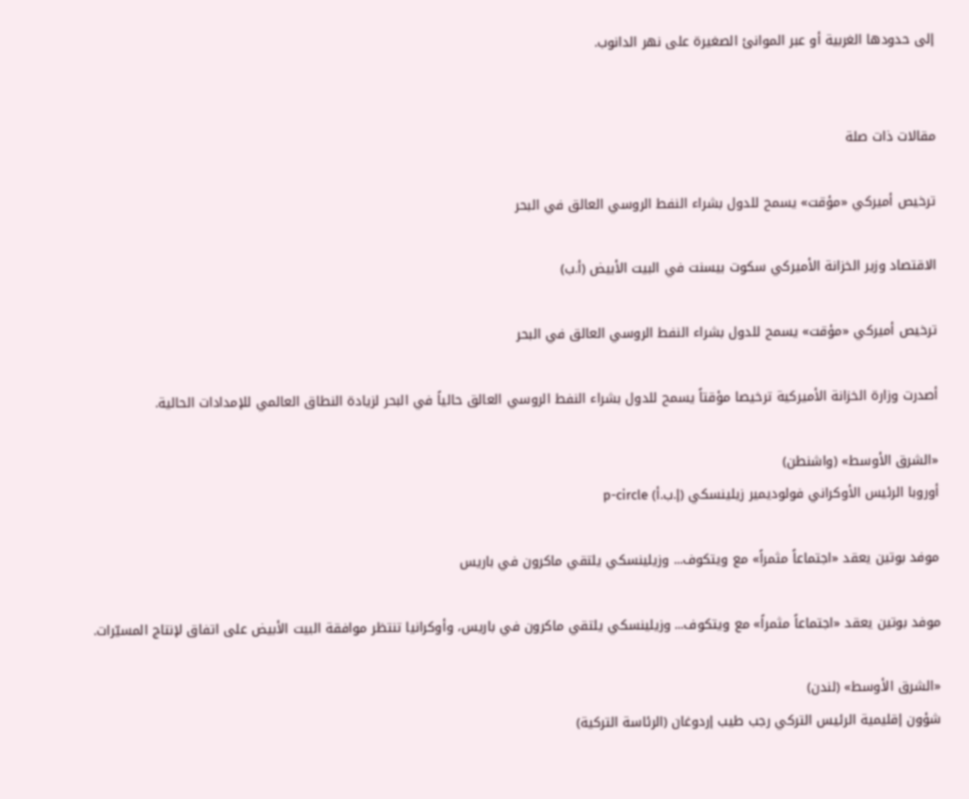إلى حدودها الغربية أو عبر الموانئ الصغيرة على نهر الدانوب.


مقالات ذات صلة

ترخيص أميركي «مؤقت» يسمح للدول بشراء النفط الروسي العالق في البحر

الاقتصاد وزير الخزانة الأميركي سكوت بيسنت في البيت الأبيض (أ.ب)

ترخيص أميركي «مؤقت» يسمح للدول بشراء النفط الروسي العالق في البحر

أصدرت وزارة الخزانة الأميركية ترخيصا مؤقتاً يسمح للدول بشراء النفط الروسي العالق حالياً في البحر لزيادة النطاق العالمي للإمدادات الحالية.

«الشرق الأوسط» (واشنطن)
أوروبا الرئيس الأوكراني فولوديمير زيلينسكي (إ.ب.أ) p-circle

موفد بوتين يعقد «اجتماعاً مثمراً» مع ويتكوف... وزيلينسكي يلتقي ماكرون في باريس

موفد بوتين يعقد «اجتماعاً مثمراً» مع ويتكوف... وزيلينسكي يلتقي ماكرون في باريس، وأوكرانيا تنتظر موافقة البيت الأبيض على اتفاق لإنتاج المسيّرات.

«الشرق الأوسط» (لندن)
شؤون إقليمية الرئيس التركي رجب طيب إردوغان (الرئاسة التركية)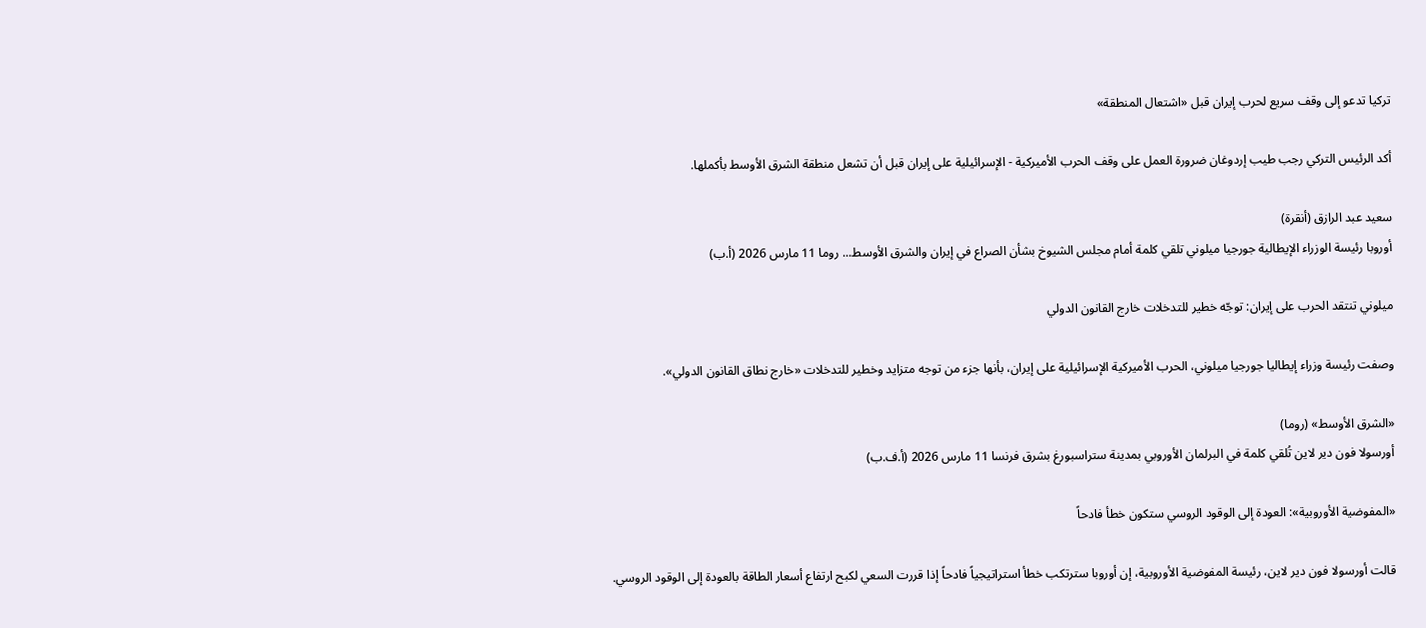تركيا تدعو إلى وقف سريع لحرب إيران قبل «اشتعال المنطقة»

أكد الرئيس التركي رجب طيب إردوغان ضرورة العمل على وقف الحرب الأميركية - الإسرائيلية على إيران قبل أن تشعل منطقة الشرق الأوسط بأكملها.

سعيد عبد الرازق (أنقرة)
أوروبا رئيسة الوزراء الإيطالية جورجيا ميلوني تلقي كلمة أمام مجلس الشيوخ بشأن الصراع في إيران والشرق الأوسط... روما 11 مارس 2026 (أ.ب)

ميلوني تنتقد الحرب على إيران: توجّه خطير للتدخلات خارج القانون الدولي

وصفت رئيسة وزراء إيطاليا جورجيا ميلوني، الحرب الأميركية الإسرائيلية على إيران، بأنها جزء من توجه متزايد وخطير للتدخلات «خارج نطاق القانون الدولي».

«الشرق الأوسط» (روما)
أورسولا فون دير لاين تُلقي كلمة في البرلمان الأوروبي بمدينة ستراسبورغ بشرق فرنسا 11 مارس 2026 (أ.ف.ب)

«المفوضية الأوروبية»: العودة إلى الوقود الروسي ستكون خطأ فادحاً

قالت أورسولا فون دير لاين، رئيسة المفوضية الأوروبية، إن أوروبا سترتكب خطأ استراتيجياً فادحاً إذا قررت السعي لكبح ارتفاع أسعار الطاقة بالعودة إلى الوقود الروسي.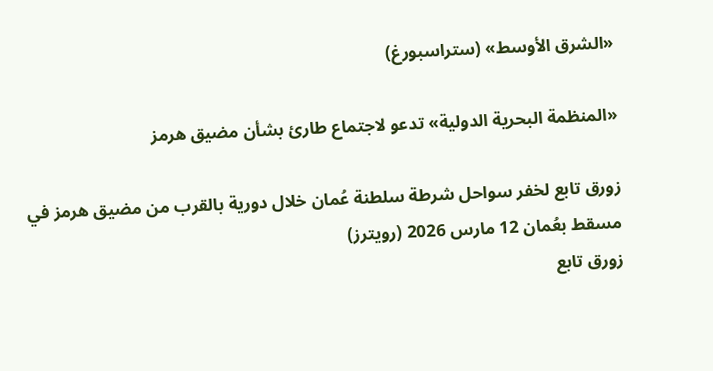«الشرق الأوسط» (ستراسبورغ)

«المنظمة البحرية الدولية» تدعو لاجتماع طارئ بشأن مضيق هرمز

زورق تابع لخفر سواحل شرطة سلطنة عُمان خلال دورية بالقرب من مضيق هرمز في مسقط بعُمان 12 مارس 2026 (رويترز)
زورق تابع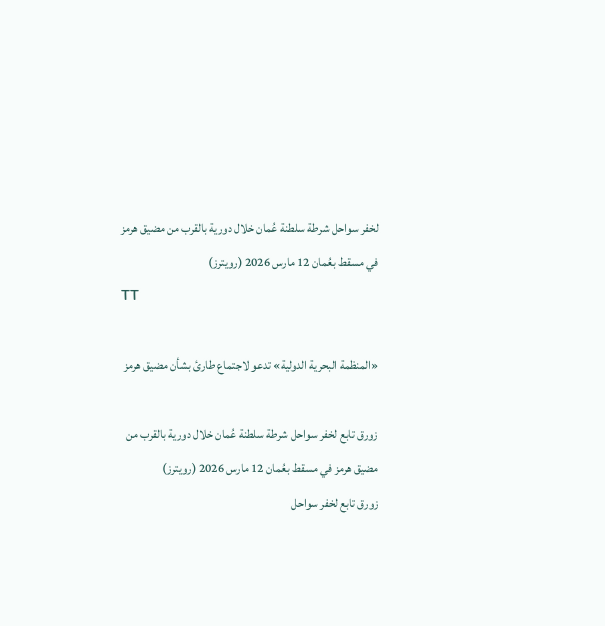لخفر سواحل شرطة سلطنة عُمان خلال دورية بالقرب من مضيق هرمز في مسقط بعُمان 12 مارس 2026 (رويترز)
TT

«المنظمة البحرية الدولية» تدعو لاجتماع طارئ بشأن مضيق هرمز

زورق تابع لخفر سواحل شرطة سلطنة عُمان خلال دورية بالقرب من مضيق هرمز في مسقط بعُمان 12 مارس 2026 (رويترز)
زورق تابع لخفر سواحل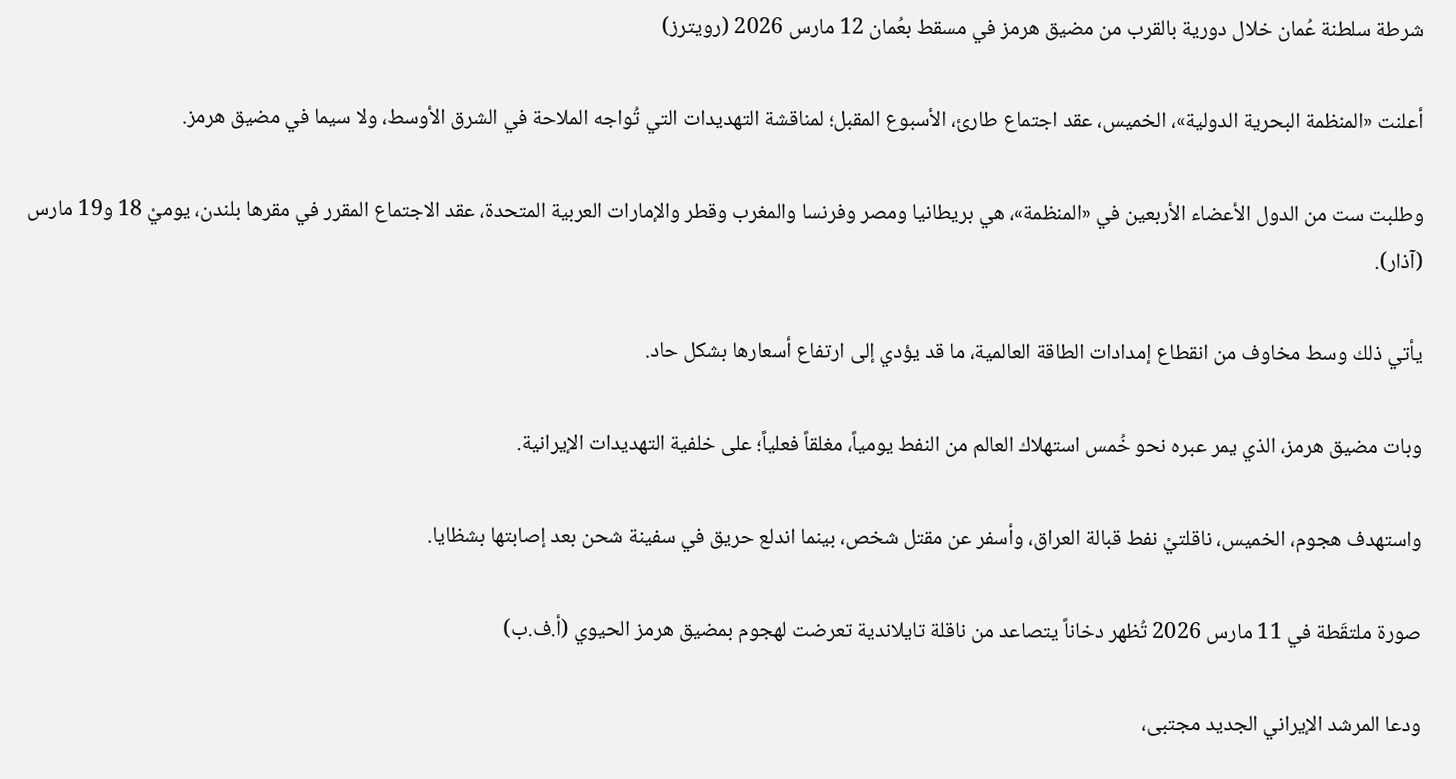شرطة سلطنة عُمان خلال دورية بالقرب من مضيق هرمز في مسقط بعُمان 12 مارس 2026 (رويترز)

أعلنت «المنظمة البحرية الدولية»، الخميس، عقد اجتماع طارئ، الأسبوع المقبل؛ لمناقشة التهديدات التي تُواجه الملاحة في الشرق الأوسط، ولا سيما في مضيق هرمز.

وطلبت ست من الدول الأعضاء الأربعين في «المنظمة»، هي بريطانيا ومصر وفرنسا والمغرب وقطر والإمارات العربية المتحدة، عقد الاجتماع المقرر في مقرها بلندن، يوميْ 18 و19 مارس (آذار).

يأتي ذلك وسط مخاوف من انقطاع إمدادات الطاقة العالمية، ما قد يؤدي إلى ارتفاع أسعارها بشكل حاد.

وبات مضيق هرمز، الذي يمر عبره نحو خُمس استهلاك العالم من النفط يومياً، مغلقاً فعلياً؛ على خلفية التهديدات الإيرانية.

واستهدف هجوم، الخميس، ناقلتيْ نفط قبالة العراق، وأسفر عن مقتل شخص، بينما اندلع حريق في سفينة شحن بعد إصابتها بشظايا.

صورة ملتقَطة في 11 مارس 2026 تُظهر دخاناً يتصاعد من ناقلة تايلاندية تعرضت لهجوم بمضيق هرمز الحيوي (أ.ف.ب)

ودعا المرشد الإيراني الجديد مجتبى،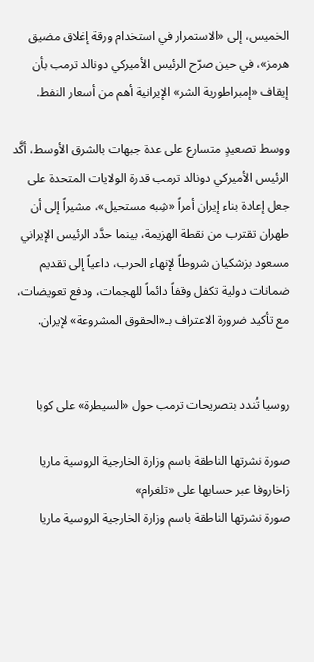الخميس، إلى «الاستمرار في استخدام ورقة إغلاق مضيق هرمز»، في حين صرّح الرئيس الأميركي دونالد ترمب بأن إيقاف «إمبراطورية الشر» الإيرانية أهم من أسعار النفط.

ووسط تصعيدٍ متسارع على عدة جبهات بالشرق الأوسط، أكَّد الرئيس الأميركي دونالد ترمب قدرة الولايات المتحدة على جعل إعادة بناء إيران أمراً «شِبه مستحيل»، مشيراً إلى أن طهران تقترب من نقطة الهزيمة، بينما حدَّد الرئيس الإيراني مسعود بزشكيان شروطاً لإنهاء الحرب، داعياً إلى تقديم ضمانات دولية تكفل وقفاً دائماً للهجمات، ودفع تعويضات، مع تأكيد ضرورة الاعتراف بـ«الحقوق المشروعة» لإيران.


روسيا تُندد بتصريحات ترمب حول «السيطرة» على كوبا

صورة نشرتها الناطقة باسم وزارة الخارجية الروسية ماريا زاخاروفا عبر حسابها على «تلغرام»
صورة نشرتها الناطقة باسم وزارة الخارجية الروسية ماريا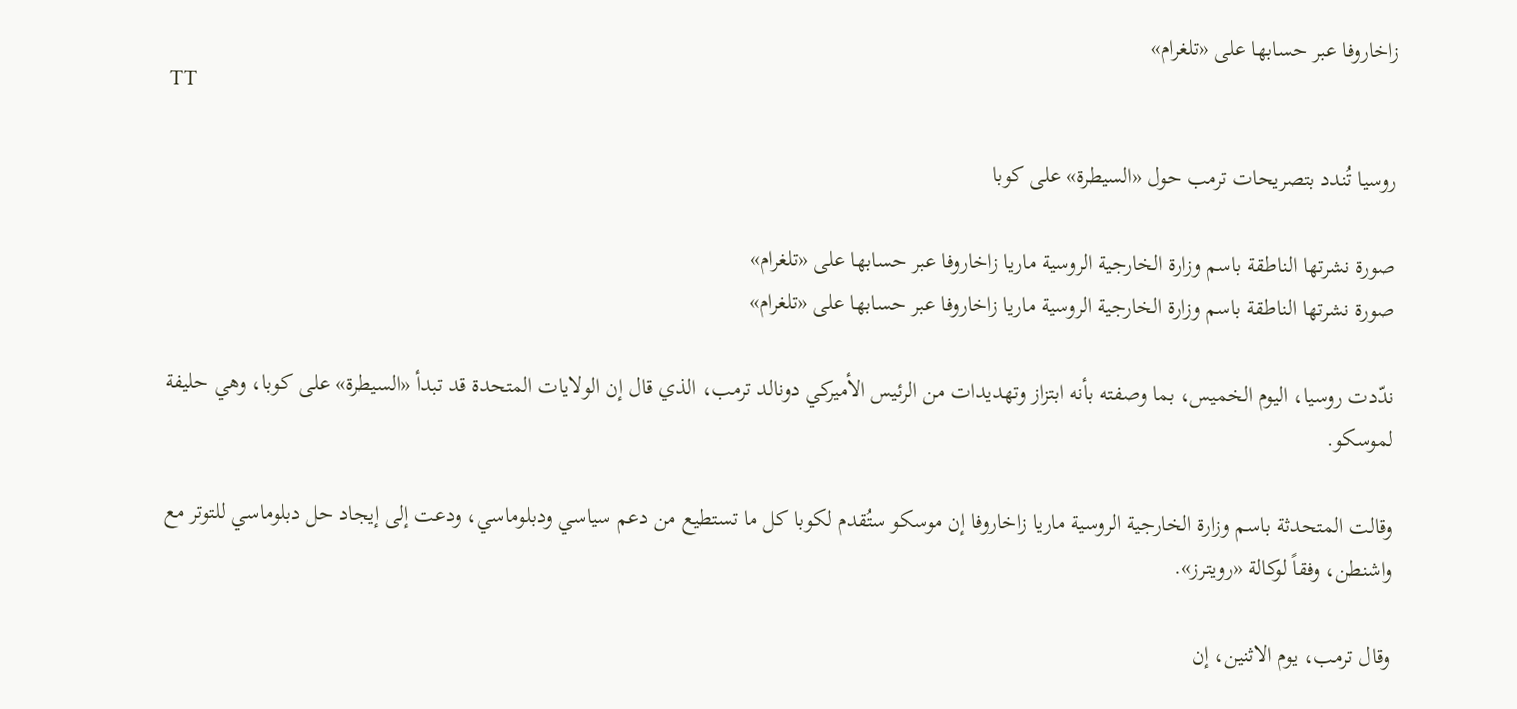زاخاروفا عبر حسابها على «تلغرام»
TT

روسيا تُندد بتصريحات ترمب حول «السيطرة» على كوبا

صورة نشرتها الناطقة باسم وزارة الخارجية الروسية ماريا زاخاروفا عبر حسابها على «تلغرام»
صورة نشرتها الناطقة باسم وزارة الخارجية الروسية ماريا زاخاروفا عبر حسابها على «تلغرام»

ندّدت روسيا، اليوم الخميس، بما وصفته بأنه ابتزاز وتهديدات من الرئيس الأميركي دونالد ترمب، الذي قال إن ‌الولايات المتحدة ‌قد تبدأ «السيطرة» على كوبا، وهي حليفة لموسكو.

وقالت المتحدثة باسم وزارة الخارجية الروسية ماريا زاخاروفا إن موسكو ستُقدم لكوبا كل ما ‌تستطيع ‌من دعم ‌سياسي ودبلوماسي، ودعت ‌إلى إيجاد حل دبلوماسي للتوتر مع واشنطن، وفقاً لوكالة «رويترز».

وقال ترمب، يوم ‌الاثنين، إن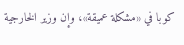كوبا في «مشكلة عميقة»، وإن وزير الخارجية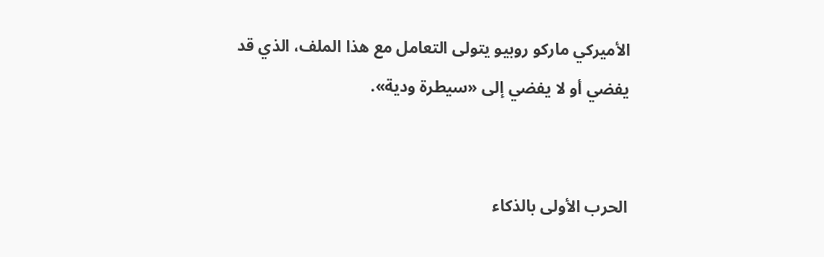الأميركي ماركو روبيو يتولى التعامل مع هذا الملف، الذي قد يفضي أو لا يفضي إلى «سيطرة ودية».


الحرب الأولى بالذكاء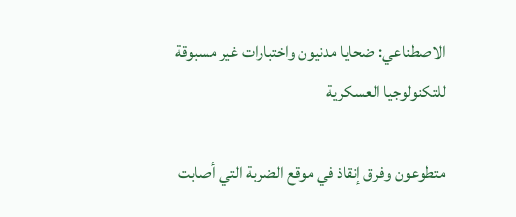الاصطناعي: ضحايا مدنيون واختبارات غير مسبوقة للتكنولوجيا العسكرية

متطوعون وفرق إنقاذ في موقع الضربة التي أصابت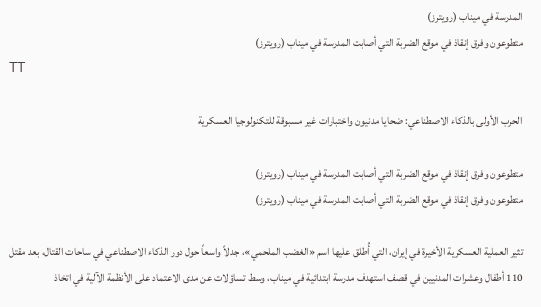المدرسة في ميناب (رويترز)
متطوعون وفرق إنقاذ في موقع الضربة التي أصابت المدرسة في ميناب (رويترز)
TT

الحرب الأولى بالذكاء الاصطناعي: ضحايا مدنيون واختبارات غير مسبوقة للتكنولوجيا العسكرية

متطوعون وفرق إنقاذ في موقع الضربة التي أصابت المدرسة في ميناب (رويترز)
متطوعون وفرق إنقاذ في موقع الضربة التي أصابت المدرسة في ميناب (رويترز)

تثير العملية العسكرية الأخيرة في إيران، التي أُطلق عليها اسم «الغضب الملحمي»، جدلاً واسعاً حول دور الذكاء الاصطناعي في ساحات القتال، بعد مقتل 110 أطفال وعشرات المدنيين في قصف استهدف مدرسة ابتدائية في ميناب، وسط تساؤلات عن مدى الاعتماد على الأنظمة الآلية في اتخاذ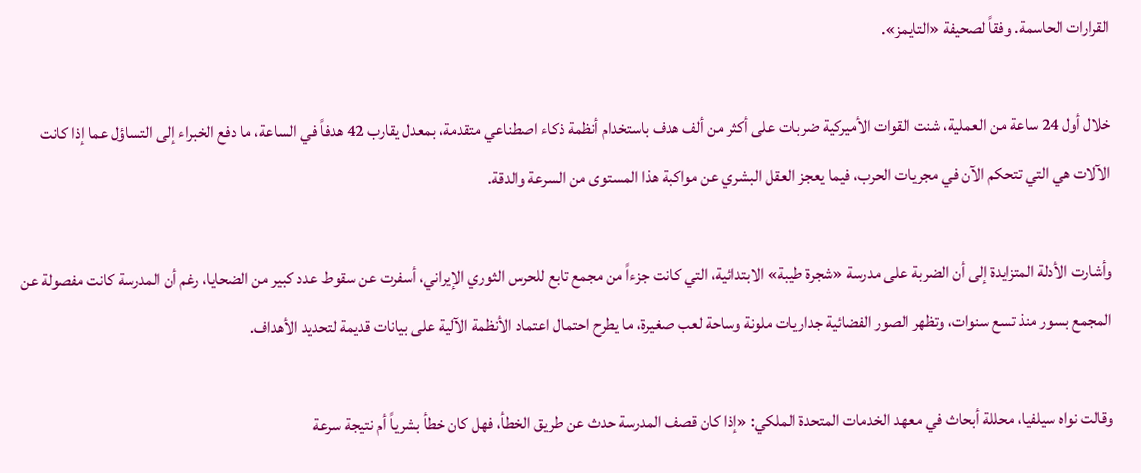القرارات الحاسمة. وفقاً لصحيفة «التايمز».

خلال أول 24 ساعة من العملية، شنت القوات الأميركية ضربات على أكثر من ألف هدف باستخدام أنظمة ذكاء اصطناعي متقدمة، بمعدل يقارب 42 هدفاً في الساعة، ما دفع الخبراء إلى التساؤل عما إذا كانت الآلات هي التي تتحكم الآن في مجريات الحرب، فيما يعجز العقل البشري عن مواكبة هذا المستوى من السرعة والدقة.

وأشارت الأدلة المتزايدة إلى أن الضربة على مدرسة «شجرة طيبة» الابتدائية، التي كانت جزءاً من مجمع تابع للحرس الثوري الإيراني، أسفرت عن سقوط عدد كبير من الضحايا، رغم أن المدرسة كانت مفصولة عن المجمع بسور منذ تسع سنوات، وتظهر الصور الفضائية جداريات ملونة وساحة لعب صغيرة، ما يطرح احتمال اعتماد الأنظمة الآلية على بيانات قديمة لتحديد الأهداف.

وقالت نواه سيلفيا، محللة أبحاث في معهد الخدمات المتحدة الملكي: «إذا كان قصف المدرسة حدث عن طريق الخطأ، فهل كان خطأ بشرياً أم نتيجة سرعة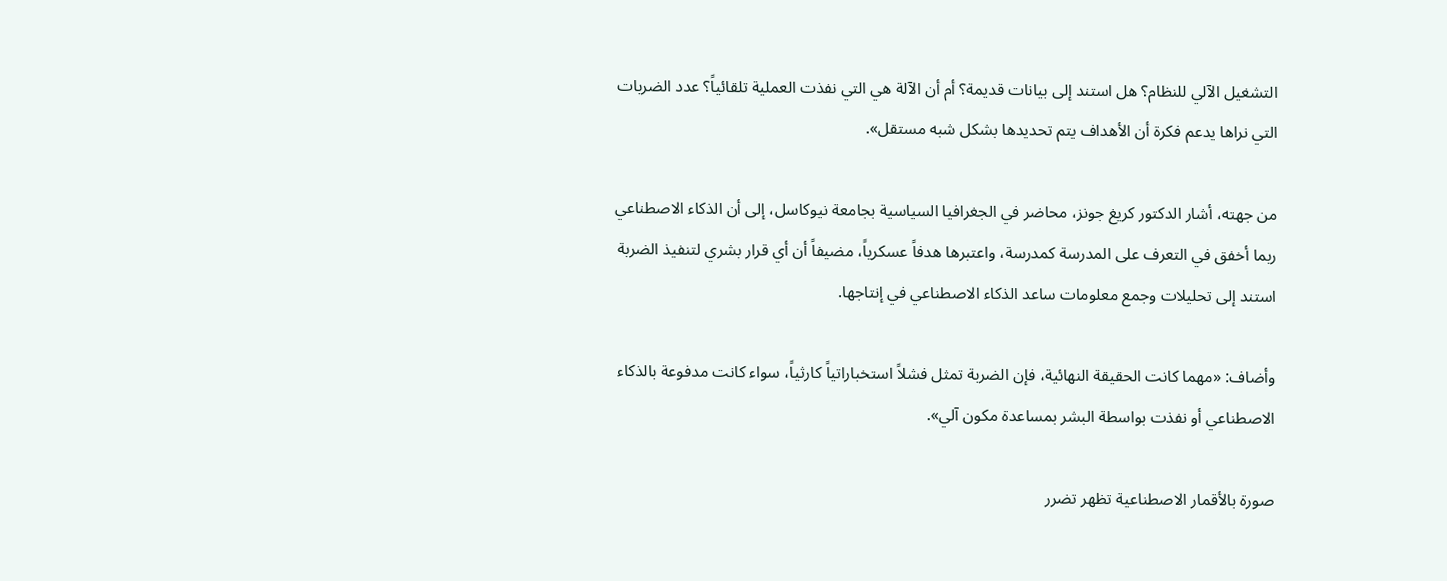التشغيل الآلي للنظام؟ هل استند إلى بيانات قديمة؟ أم أن الآلة هي التي نفذت العملية تلقائياً؟ عدد الضربات التي نراها يدعم فكرة أن الأهداف يتم تحديدها بشكل شبه مستقل».

من جهته، أشار الدكتور كريغ جونز، محاضر في الجغرافيا السياسية بجامعة نيوكاسل، إلى أن الذكاء الاصطناعي ربما أخفق في التعرف على المدرسة كمدرسة، واعتبرها هدفاً عسكرياً، مضيفاً أن أي قرار بشري لتنفيذ الضربة استند إلى تحليلات وجمع معلومات ساعد الذكاء الاصطناعي في إنتاجها.

وأضاف: «مهما كانت الحقيقة النهائية، فإن الضربة تمثل فشلاً استخباراتياً كارثياً، سواء كانت مدفوعة بالذكاء الاصطناعي أو نفذت بواسطة البشر بمساعدة مكون آلي».

صورة بالأقمار الاصطناعية تظهر تضرر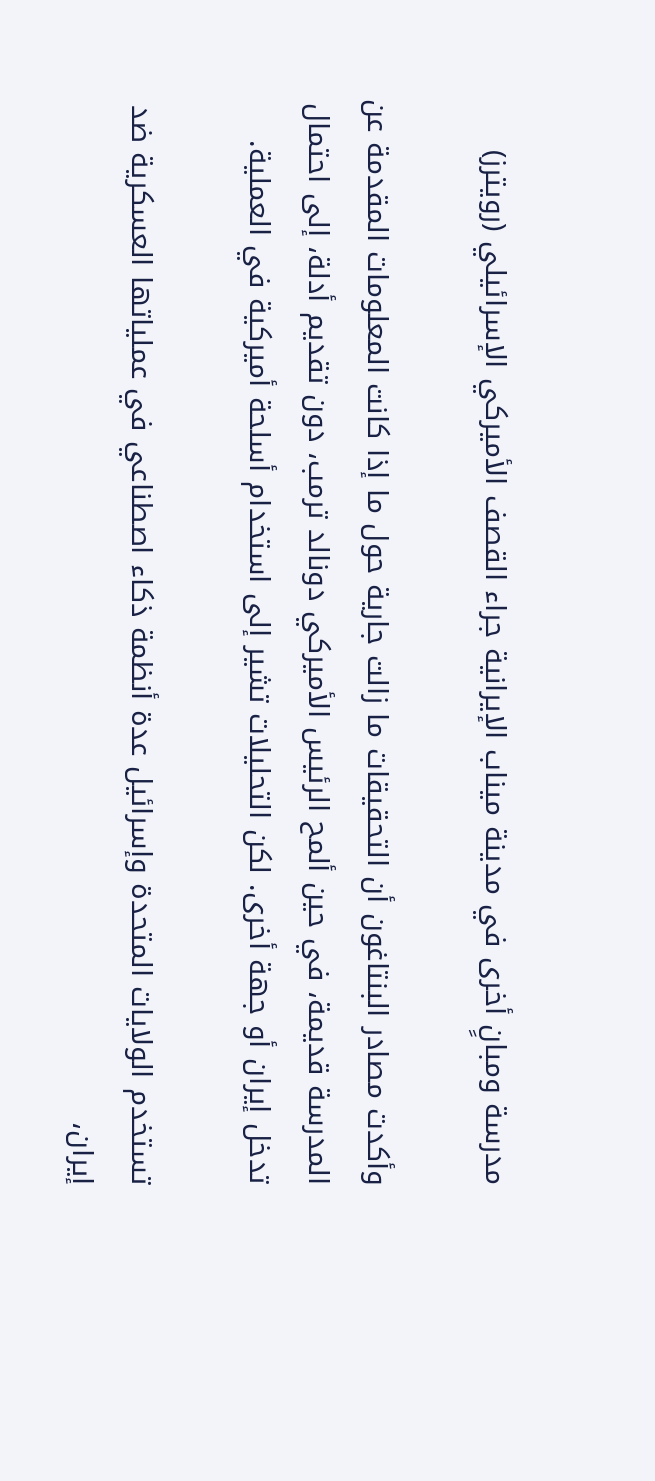مدرسة ومبانٍ أخرى في مدينة ميناب الإيرانية جراء القصف الأميركي الإسرائيلي (رويترز)

وأكدت مصادر البنتاغون أن التحقيقات ما زالت جارية حول ما إذا كانت المعلومات المقدمة عن المدرسة قديمة، في حين ألمح الرئيس الأميركي دونالد ترمب، دون تقديم أدلة، إلى احتمال تدخل إيران أو جهة أخرى. لكن التحليلات تشير إلى استخدام أسلحة أميركية في العملية.

تستخدم الولايات المتحدة وإسرائيل عدة أنظمة ذكاء اصطناعي في عملياتها العسكرية ضد إيران،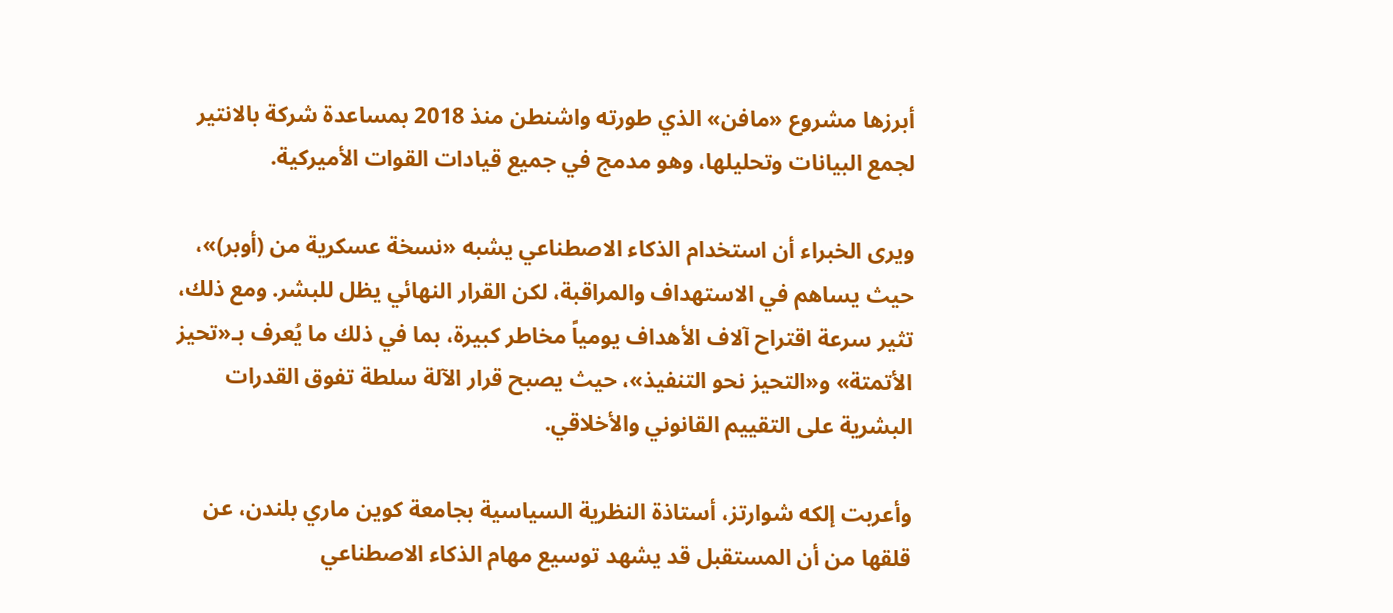أبرزها مشروع «مافن» الذي طورته واشنطن منذ 2018 بمساعدة شركة بالانتير لجمع البيانات وتحليلها، وهو مدمج في جميع قيادات القوات الأميركية.

ويرى الخبراء أن استخدام الذكاء الاصطناعي يشبه «نسخة عسكرية من (أوبر)»، حيث يساهم في الاستهداف والمراقبة، لكن القرار النهائي يظل للبشر. ومع ذلك، تثير سرعة اقتراح آلاف الأهداف يومياً مخاطر كبيرة، بما في ذلك ما يُعرف بـ«تحيز الأتمتة» و«التحيز نحو التنفيذ»، حيث يصبح قرار الآلة سلطة تفوق القدرات البشرية على التقييم القانوني والأخلاقي.

وأعربت إلكه شوارتز، أستاذة النظرية السياسية بجامعة كوين ماري بلندن، عن قلقها من أن المستقبل قد يشهد توسيع مهام الذكاء الاصطناعي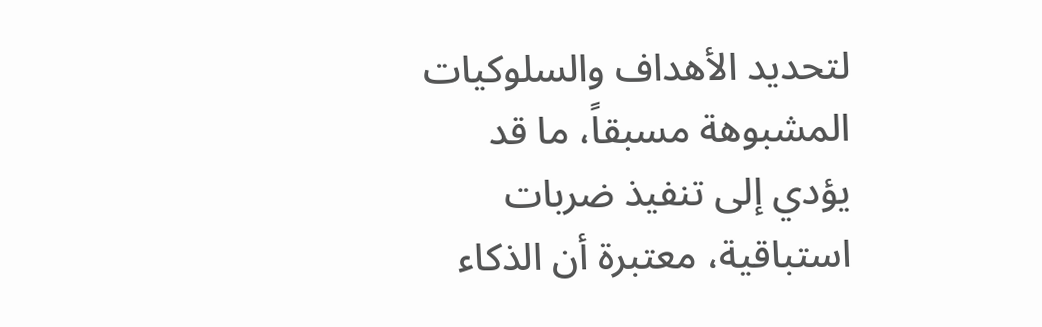لتحديد الأهداف والسلوكيات المشبوهة مسبقاً، ما قد يؤدي إلى تنفيذ ضربات استباقية، معتبرة أن الذكاء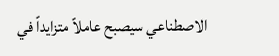الاصطناعي سيصبح عاملاً متزايداً في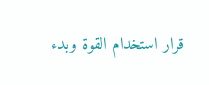قرار استخدام القوة وبدء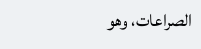الصراعات، وهو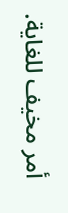أمر مخيف للغاية.